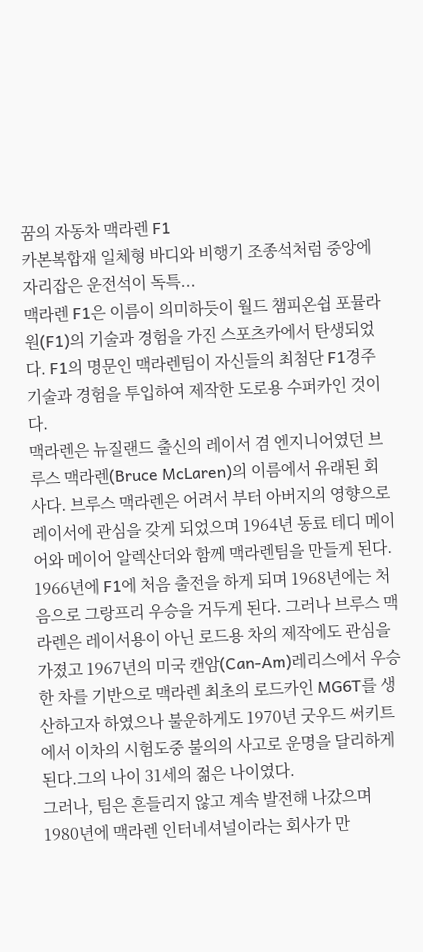꿈의 자동차 맥라렌 F1
카본복합재 일체형 바디와 비행기 조종석처럼 중앙에 자리잡은 운전석이 독특...
맥라렌 F1은 이름이 의미하듯이 월드 챔피온쉽 포뮬라 원(F1)의 기술과 경험을 가진 스포츠카에서 탄생되었다. F1의 명문인 맥라렌팀이 자신들의 최첨단 F1경주 기술과 경험을 투입하여 제작한 도로용 수퍼카인 것이다.
맥라렌은 뉴질랜드 출신의 레이서 겸 엔지니어였던 브루스 맥라렌(Bruce McLaren)의 이름에서 유래된 회사다. 브루스 맥라렌은 어려서 부터 아버지의 영향으로 레이서에 관심을 갖게 되었으며 1964년 동료 테디 메이어와 메이어 알렉산더와 함께 맥라렌팀을 만들게 된다. 1966년에 F1에 처음 출전을 하게 되며 1968년에는 처음으로 그랑프리 우승을 거두게 된다. 그러나 브루스 맥라렌은 레이서용이 아닌 로드용 차의 제작에도 관심을 가졌고 1967년의 미국 캔암(Can-Am)레리스에서 우승한 차를 기반으로 맥라렌 최초의 로드카인 MG6T를 생산하고자 하였으나 불운하게도 1970년 굿우드 써키트에서 이차의 시험도중 불의의 사고로 운명을 달리하게 된다.그의 나이 31세의 젊은 나이였다.
그러나, 팀은 흔들리지 않고 계속 발전해 나갔으며 1980년에 맥라렌 인터네셔널이라는 회사가 만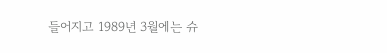들어지고 1989년 3월에는 슈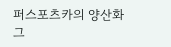퍼스포츠카의 양산화 그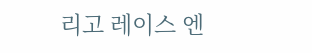리고 레이스 엔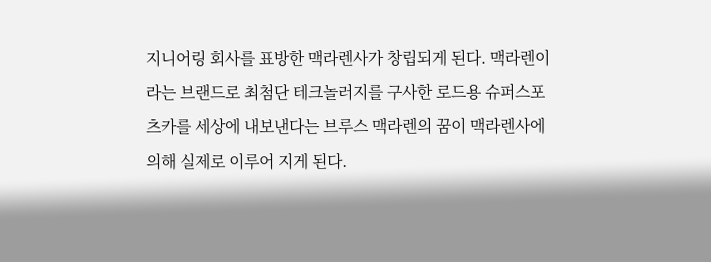지니어링 회사를 표방한 맥라렌사가 창립되게 된다. 맥라렌이라는 브랜드로 최첨단 테크놀러지를 구사한 로드용 슈퍼스포츠카를 세상에 내보낸다는 브루스 맥라렌의 꿈이 맥라렌사에 의해 실제로 이루어 지게 된다.